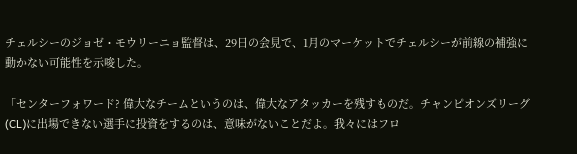チェルシーのジョゼ・モウリーニョ監督は、29日の会見で、1月のマーケットでチェルシーが前線の補強に動かない可能性を示唆した。

「センターフォワード? 偉大なチームというのは、偉大なアタッカーを残すものだ。チャンピオンズリーグ(CL)に出場できない選手に投資をするのは、意味がないことだよ。我々にはフロ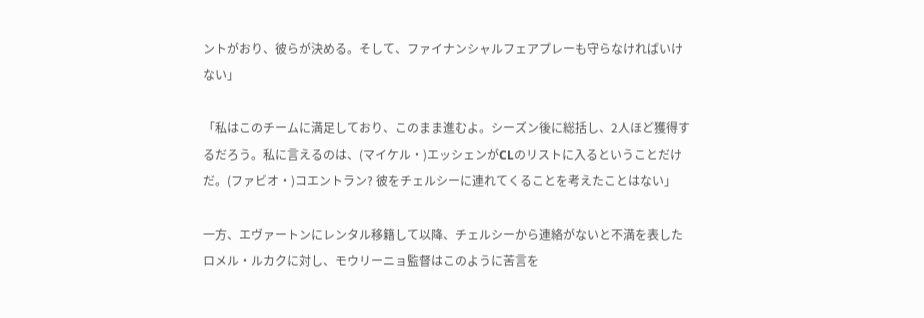ントがおり、彼らが決める。そして、ファイナンシャルフェアプレーも守らなければいけない」

「私はこのチームに満足しており、このまま進むよ。シーズン後に総括し、2人ほど獲得するだろう。私に言えるのは、(マイケル・)エッシェンがCLのリストに入るということだけだ。(ファビオ・)コエントラン? 彼をチェルシーに連れてくることを考えたことはない」

一方、エヴァートンにレンタル移籍して以降、チェルシーから連絡がないと不満を表したロメル・ルカクに対し、モウリーニョ監督はこのように苦言を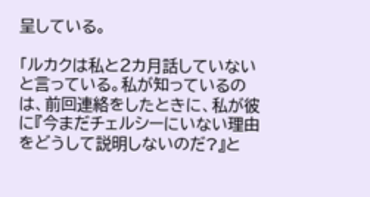呈している。

「ルカクは私と2カ月話していないと言っている。私が知っているのは、前回連絡をしたときに、私が彼に『今まだチェルシーにいない理由をどうして説明しないのだ?』と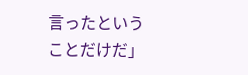言ったということだけだ」